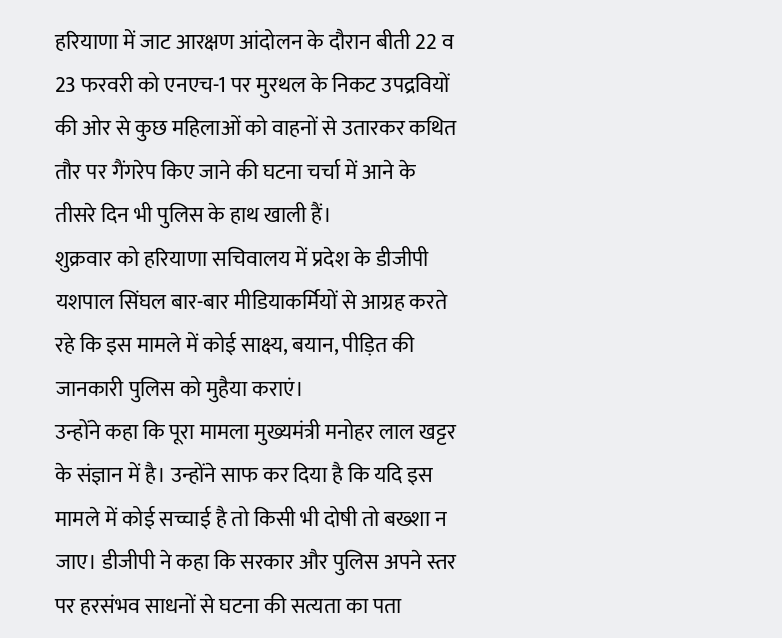हरियाणा में जाट आरक्षण आंदोलन के दौरान बीती 22 व 23 फरवरी को एनएच-1 पर मुरथल के निकट उपद्रवियों की ओर से कुछ महिलाओं को वाहनों से उतारकर कथित तौर पर गैंगरेप किए जाने की घटना चर्चा में आने के तीसरे दिन भी पुलिस के हाथ खाली हैं।
शुक्रवार को हरियाणा सचिवालय में प्रदेश के डीजीपी यशपाल सिंघल बार-बार मीडियाकर्मियों से आग्रह करते रहे कि इस मामले में कोई साक्ष्य, बयान, पीड़ित की जानकारी पुलिस को मुहैया कराएं।
उन्होंने कहा कि पूरा मामला मुख्यमंत्री मनोहर लाल खट्टर के संज्ञान में है। उन्होंने साफ कर दिया है कि यदि इस मामले में कोई सच्चाई है तो किसी भी दोषी तो बख्शा न जाए। डीजीपी ने कहा कि सरकार और पुलिस अपने स्तर पर हरसंभव साधनों से घटना की सत्यता का पता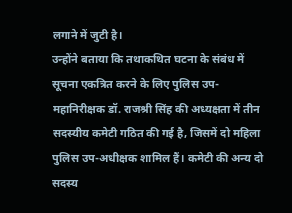लगाने में जुटी है।
उन्होंने बताया कि तथाकथित घटना के संबंध में सूचना एकत्रित करने के लिए पुलिस उप-महानिरीक्षक डॉ. राजश्री सिंह की अध्यक्षता में तीन सदस्यीय कमेटी गठित की गई है, जिसमें दो महिला पुलिस उप-अधीक्षक शामिल हैं। कमेटी की अन्य दो सदस्य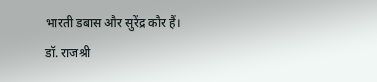भारती डबास और सुरेंद्र कौर हैं।
डॉ. राजश्री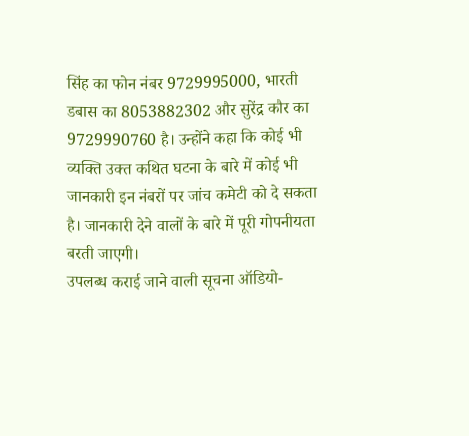सिंह का फोन नंबर 9729995000, भारती डबास का 8053882302 और सुरेंद्र कौर का 9729990760 है। उन्होंने कहा कि कोई भी व्यक्ति उक्त कथित घटना के बारे में कोई भी जानकारी इन नंबरों पर जांच कमेटी को दे सकता है। जानकारी देने वालों के बारे में पूरी गोपनीयता बरती जाएगी।
उपलब्ध कराई जाने वाली सूचना ऑडियो-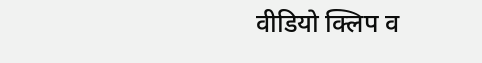वीडियो क्लिप व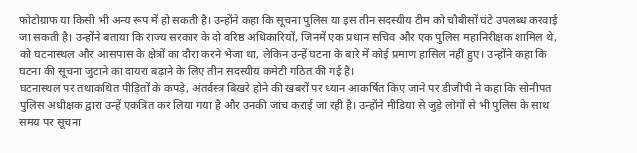फोटोग्राफ या किसी भी अन्य रूप में हो सकती है। उन्होंने कहा कि सूचना पुलिस या इस तीन सदस्यीय टीम को चौबीसों घंटे उपलब्ध करवाई जा सकती है। उन्होंने बताया कि राज्य सरकार के दो वरिष्ठ अधिकारियों, जिनमें एक प्रधान सचिव और एक पुलिस महानिरीक्षक शामिल थे, को घटनास्थल और आसपास के क्षेत्रों का दौरा करने भेजा था, लेकिन उन्हें घटना के बारे में कोई प्रमाण हासिल नहीं हुए। उन्होंने कहा कि घटना की सूचना जुटाने का दायरा बढ़ाने के लिए तीन सदस्यीय कमेटी गठित की गई है।
घटनास्थल पर तथाकथित पीड़ितों के कपड़े, अंतर्वस्त्र बिखरे होने की खबरों पर ध्यान आकर्षित किए जाने पर डीजीपी ने कहा कि सोनीपत पुलिस अधीक्षक द्वारा उन्हें एकत्रित कर लिया गया है और उनकी जांच कराई जा रही है। उन्होंने मीडिया से जुड़े लोगों से भी पुलिस के साथ समय पर सूचना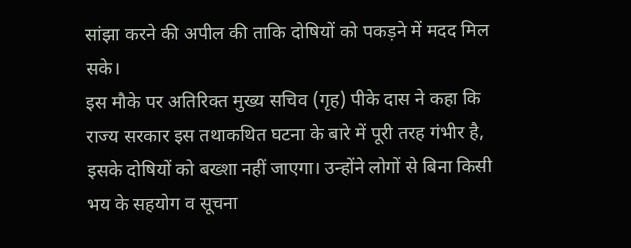सांझा करने की अपील की ताकि दोषियों को पकड़ने में मदद मिल सके।
इस मौके पर अतिरिक्त मुख्य सचिव (गृह) पीके दास ने कहा कि राज्य सरकार इस तथाकथित घटना के बारे में पूरी तरह गंभीर है, इसके दोषियों को बख्शा नहीं जाएगा। उन्होंने लोगों से बिना किसी भय के सहयोग व सूचना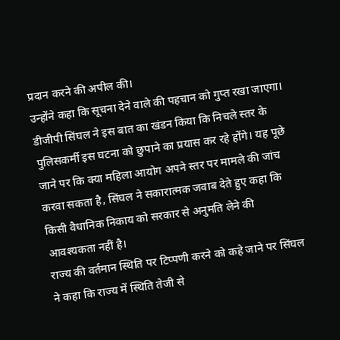प्रदान करने की अपील की।
उन्होंने कहा कि सूचना देने वाले की पहचान को गुप्त रखा जाएगा। डीजीपी सिंघल ने इस बात का खंडन किया कि निचले स्तर के पुलिसकर्मी इस घटना को छुपाने का प्रयास कर रहे होंगे। यह पूछे जाने पर कि क्या महिला आयोग अपने स्तर पर मामले की जांच करवा सकता है, सिंघल ने सकारात्मक जवाब देते हुए कहा कि किसी वैधानिक निकाय को सरकार से अनुमति लेने की आवश्यकता नहीं है।
राज्य की वर्तमान स्थिति पर टिप्पणी करने को कहे जाने पर सिंघल ने कहा कि राज्य में स्थिति तेजी से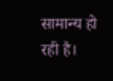सामान्य हो रही है।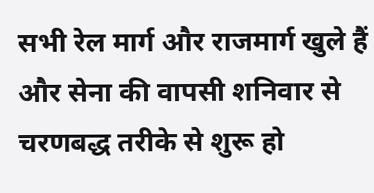सभी रेल मार्ग और राजमार्ग खुले हैं और सेना की वापसी शनिवार से चरणबद्ध तरीके से शुरू हो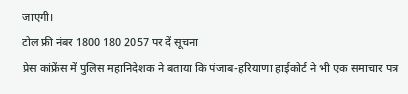जाएगी।
टोल फ्री नंबर 1800 180 2057 पर दें सूचना
प्रेस कांफ्रेंस में पुलिस महानिदेशक ने बताया कि पंजाब-हरियाणा हाईकोर्ट ने भी एक समाचार पत्र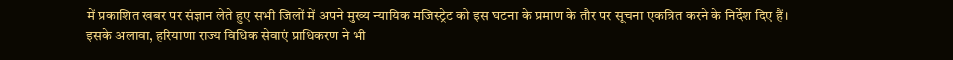में प्रकाशित खबर पर संज्ञान लेते हुए सभी जिलों में अपने मुख्य न्यायिक मजिस्ट्रेट को इस घटना के प्रमाण के तौर पर सूचना एकत्रित करने के निर्देश दिए हैं।
इसके अलावा, हरियाणा राज्य विधिक सेवाएं प्राधिकरण ने भी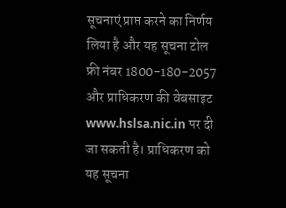सूचनाएं प्राप्त करने का निर्णय लिया है और यह सूचना टोल फ्री नंबर 1800-180-2057 और प्राधिकरण की वेबसाइट www.hslsa.nic.in पर दी जा सकती है। प्राधिकरण को यह सूचना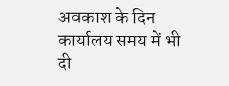अवकाश के दिन कार्यालय समय में भी दी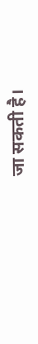जा सकती है।